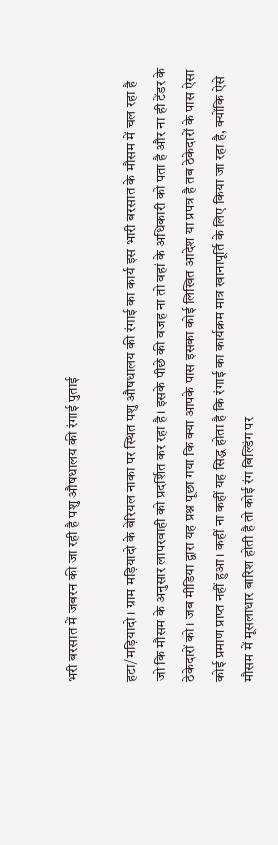भरी बरसात में जबरन की जा रही है पशु औषधालय की रंगाई पुताई

हटा/मड़ियादो। ग्राम मड़ियादो के बेरियल नाका पर स्थित पशु औषधालय की रंगाई का कार्य इस भारी बरसात के मौसम में चल रहा है जो कि मौसम के अनुसार लापरवाही को प्रदर्शित कर रहा है। इसके पीछे की वजह ना तो वहां के अधिकारी को पता है और ना ही टेंडर के ठेकेदारों को। जब मीडिया द्वारा यह प्रश्न पूछा गया कि क्या आपके पास इसका कोई लिखित आदेश या प्रपत्र है तब ठेकेदारों के पास ऐसा कोई प्रमाण प्राप्त नहीं हुआ। कहीं ना कहीं यह सिद्ध होता है कि रंगाई का कार्यक्रम मात्र खानापूर्ति के लिए किया जा रहा है, क्योंकि ऐसे मौसम में मूसलाधार बारिश होती है तो कोई रंग बिल्डिंग पर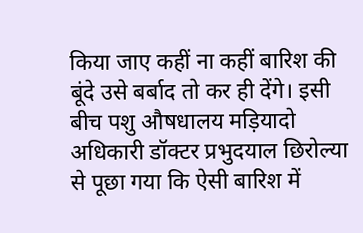किया जाए कहीं ना कहीं बारिश की बूंदे उसे बर्बाद तो कर ही देंगे। इसी बीच पशु औषधालय मड़ियादो अधिकारी डॉक्टर प्रभुदयाल छिरोल्या से पूछा गया कि ऐसी बारिश में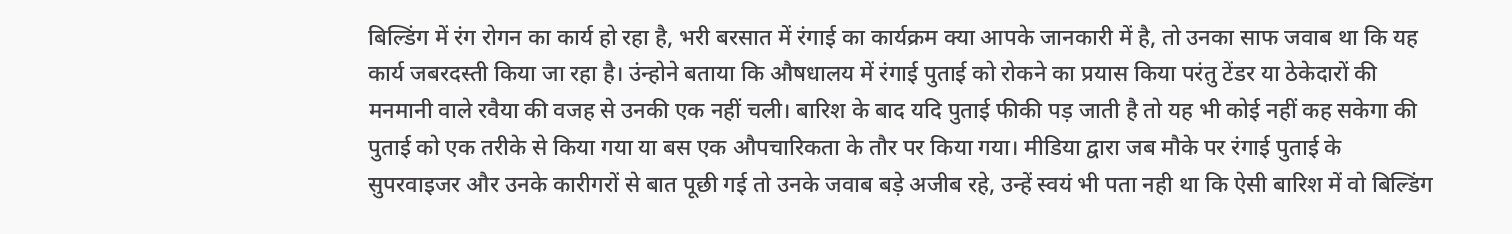बिल्डिंग में रंग रोगन का कार्य हो रहा है, भरी बरसात में रंगाई का कार्यक्रम क्या आपके जानकारी में है, तो उनका साफ जवाब था कि यह कार्य जबरदस्ती किया जा रहा है। उंन्होने बताया कि औषधालय में रंगाई पुताई को रोकने का प्रयास किया परंतु टेंडर या ठेकेदारों की मनमानी वाले रवैया की वजह से उनकी एक नहीं चली। बारिश के बाद यदि पुताई फीकी पड़ जाती है तो यह भी कोई नहीं कह सकेगा की पुताई को एक तरीके से किया गया या बस एक औपचारिकता के तौर पर किया गया। मीडिया द्वारा जब मौके पर रंगाई पुताई के सुपरवाइजर और उनके कारीगरों से बात पूछी गई तो उनके जवाब बड़े अजीब रहे, उन्हें स्वयं भी पता नही था कि ऐसी बारिश में वो बिल्डिंग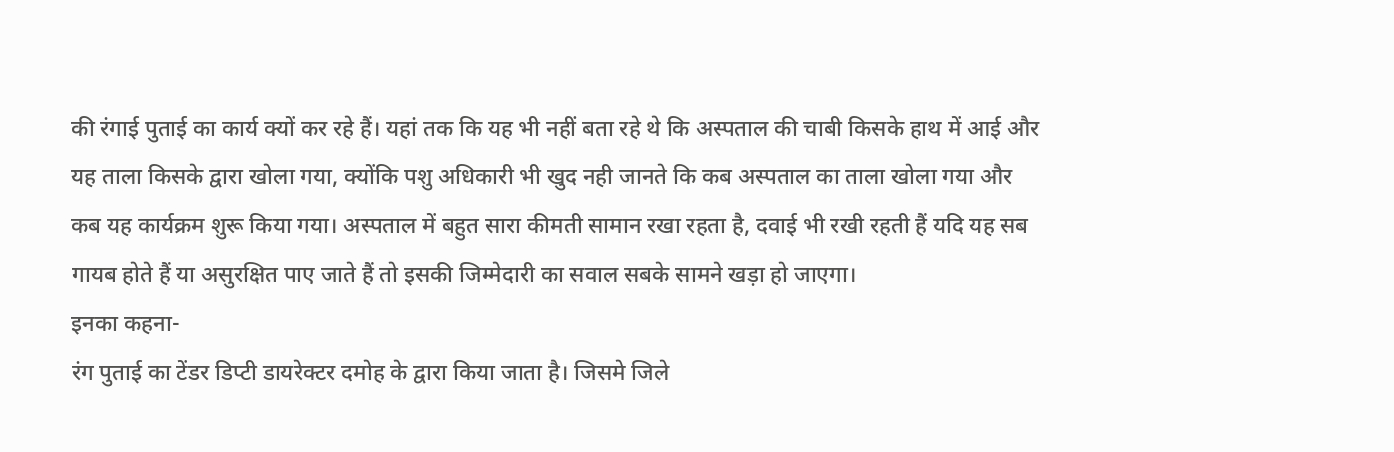की रंगाई पुताई का कार्य क्यों कर रहे हैं। यहां तक कि यह भी नहीं बता रहे थे कि अस्पताल की चाबी किसके हाथ में आई और यह ताला किसके द्वारा खोला गया, क्योंकि पशु अधिकारी भी खुद नही जानते कि कब अस्पताल का ताला खोला गया और कब यह कार्यक्रम शुरू किया गया। अस्पताल में बहुत सारा कीमती सामान रखा रहता है, दवाई भी रखी रहती हैं यदि यह सब गायब होते हैं या असुरक्षित पाए जाते हैं तो इसकी जिम्मेदारी का सवाल सबके सामने खड़ा हो जाएगा।
इनका कहना-
रंग पुताई का टेंडर डिप्टी डायरेक्टर दमोह के द्वारा किया जाता है। जिसमे जिले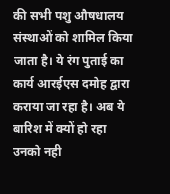की सभी पशु औषधालय संस्थाओं को शामिल किया जाता है। ये रंग पुताई का कार्य आरईएस दमोह द्वारा कराया जा रहा है। अब ये बारिश में क्यों हो रहा उनको नही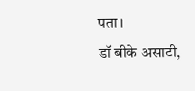पता।
डॉ बीके असाटी,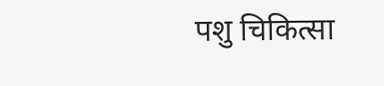पशु चिकित्सा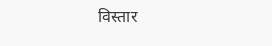विस्तार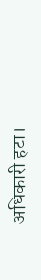अधिकारी हटा।